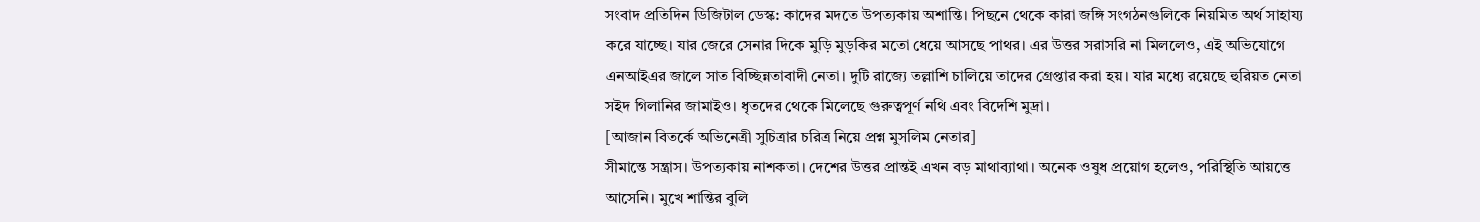সংবাদ প্রতিদিন ডিজিটাল ডেস্ক: কাদের মদতে উপত্যকায় অশান্তি। পিছনে থেকে কারা জঙ্গি সংগঠনগুলিকে নিয়মিত অর্থ সাহায্য করে যাচ্ছে। যার জেরে সেনার দিকে মুড়ি মুড়কির মতো ধেয়ে আসছে পাথর। এর উত্তর সরাসরি না মিললেও, এই অভিযোগে এনআইএর জালে সাত বিচ্ছিন্নতাবাদী নেতা। দুটি রাজ্যে তল্লাশি চালিয়ে তাদের গ্রেপ্তার করা হয়। যার মধ্যে রয়েছে হুরিয়ত নেতা সইদ গিলানির জামাইও। ধৃতদের থেকে মিলেছে গুরুত্বপূর্ণ নথি এবং বিদেশি মুদ্রা।
[আজান বিতর্কে অভিনেত্রী সুচিত্রার চরিত্র নিয়ে প্রশ্ন মুসলিম নেতার]
সীমান্তে সন্ত্রাস। উপত্যকায় নাশকতা। দেশের উত্তর প্রান্তই এখন বড় মাথাব্যাথা। অনেক ওষুধ প্রয়োগ হলেও, পরিস্থিতি আয়ত্তে আসেনি। মুখে শান্তির বুলি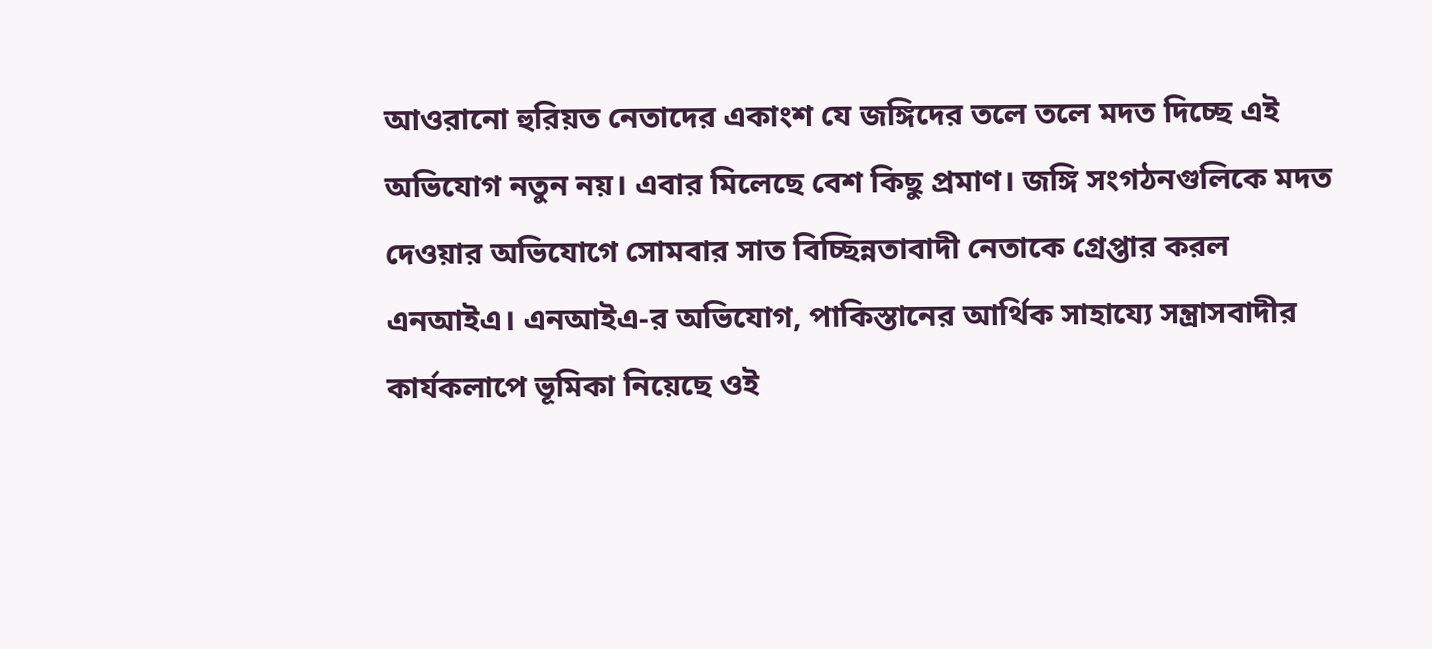আওরানো হুরিয়ত নেতাদের একাংশ যে জঙ্গিদের তলে তলে মদত দিচ্ছে এই অভিযোগ নতুন নয়। এবার মিলেছে বেশ কিছু প্রমাণ। জঙ্গি সংগঠনগুলিকে মদত দেওয়ার অভিযোগে সোমবার সাত বিচ্ছিন্নতাবাদী নেতাকে গ্রেপ্তার করল এনআইএ। এনআইএ-র অভিযোগ, পাকিস্তানের আর্থিক সাহায্যে সন্ত্রাসবাদীর কার্যকলাপে ভূমিকা নিয়েছে ওই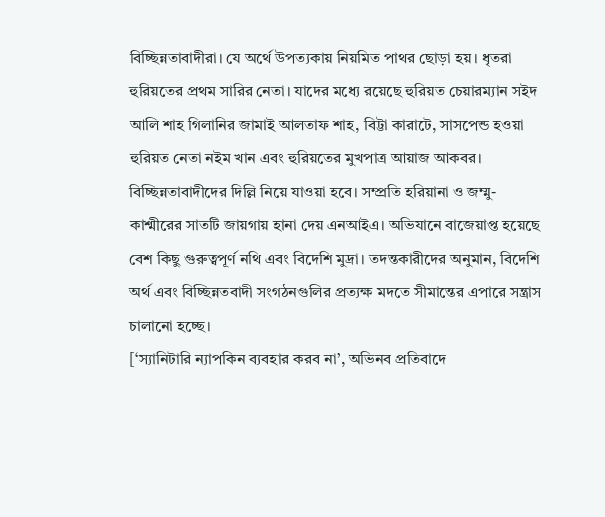বিচ্ছিন্নতাবাদীরা। যে অর্থে উপত্যকায় নিয়মিত পাথর ছোড়া হয়। ধৃতরা হুরিয়তের প্রথম সারির নেতা। যাদের মধ্যে রয়েছে হুরিয়ত চেয়ারম্যান সইদ আলি শাহ গিলানির জামাই আলতাফ শাহ, বিট্টা কারাটে, সাসপেন্ড হওয়া হুরিয়ত নেতা নইম খান এবং হুরিয়তের মুখপাত্র আয়াজ আকবর। বিচ্ছিন্নতাবাদীদের দিল্লি নিয়ে যাওয়া হবে। সম্প্রতি হরিয়ানা ও জম্মু-কাশ্মীরের সাতটি জায়গায় হানা দেয় এনআইএ। অভিযানে বাজেয়াপ্ত হয়েছে বেশ কিছু গুরুত্বপূর্ণ নথি এবং বিদেশি মুদ্রা। তদন্তকারীদের অনুমান, বিদেশি অর্থ এবং বিচ্ছিন্নতবাদী সংগঠনগুলির প্রত্যক্ষ মদতে সীমান্তের এপারে সন্ত্রাস চালানো হচ্ছে।
[‘স্যানিটারি ন্যাপকিন ব্যবহার করব না’, অভিনব প্রতিবাদে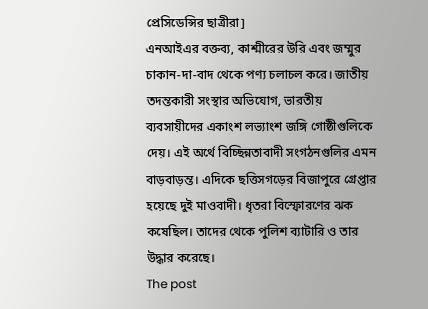প্রেসিডেন্সির ছাত্রীরা]
এনআইএর বক্তব্য, কাশ্মীরের উরি এবং জম্মুর চাকান-দা-বাদ থেকে পণ্য চলাচল করে। জাতীয় তদন্তকারী সংস্থার অভিযোগ, ভারতীয় ব্যবসায়ীদের একাংশ লভ্যাংশ জঙ্গি গোষ্ঠীগুলিকে দেয়। এই অর্থে বিচ্ছিন্নতাবাদী সংগঠনগুলির এমন বাড়বাড়ন্ত। এদিকে ছত্তিসগড়ের বিজাপুরে গ্রেপ্তার হয়েছে দুই মাওবাদী। ধৃতরা বিস্ফোরণের ঝক কষেছিল। তাদের থেকে পুলিশ ব্যাটারি ও তার উদ্ধার করেছে।
The post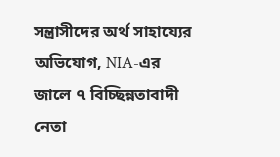সন্ত্রাসীদের অর্থ সাহায্যের অভিযোগ, NIA-এর জালে ৭ বিচ্ছিন্নতাবাদী নেতা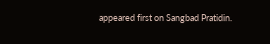appeared first on Sangbad Pratidin.